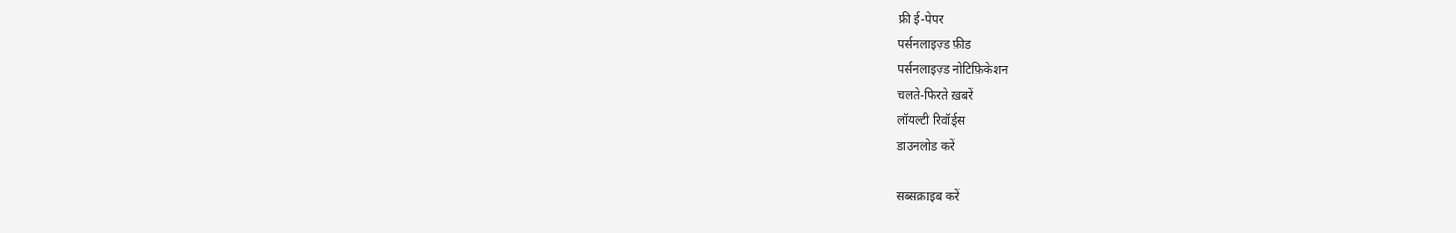फ्री ई-पेपर
पर्सनलाइज़्ड फ़ीड
पर्सनलाइज़्ड नोटिफ़िकेशन
चलते-फिरते ख़बरें
लॉयल्टी रिवॉर्ड्स
डाउनलोड करें

सब्सक्राइब करें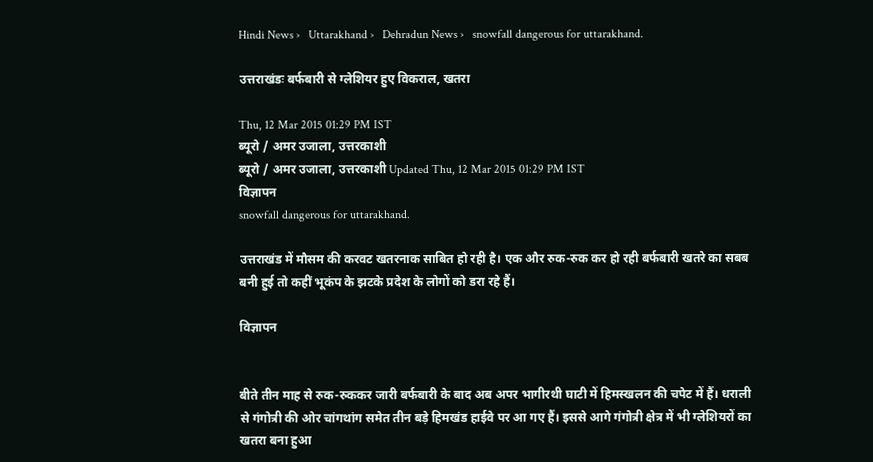Hindi News ›   Uttarakhand ›   Dehradun News ›   snowfall dangerous for uttarakhand.

उत्तराखंडः बर्फबारी से ग्लेशियर हुए विकराल, खतरा

Thu, 12 Mar 2015 01:29 PM IST
ब्यूरो / अमर उजाला, उत्तरकाशी
ब्यूरो / अमर उजाला, उत्तरकाशी Updated Thu, 12 Mar 2015 01:29 PM IST
विज्ञापन
snowfall dangerous for uttarakhand.

उत्तराखंड में मौसम की करवट खतरनाक साबित हो रही है। एक और रुक-रुक कर हो रही बर्फबारी खतरे का सबब बनी हुई तो कहीं भूकंप के झटके प्रदेश के लोगों को डरा रहे हैं।

विज्ञापन


बीते तीन माह से रुक-रुककर जारी बर्फबारी के बाद अब अपर भागीरथी घाटी में हिमस्खलन की चपेट में हैं। धराली से गंगोत्री की ओर चांगथांग समेत तीन बड़े हिमखंड हाईवे पर आ गए हैं। इससे आगे गंगोत्री क्षेत्र में भी ग्लेशियरों का खतरा बना हुआ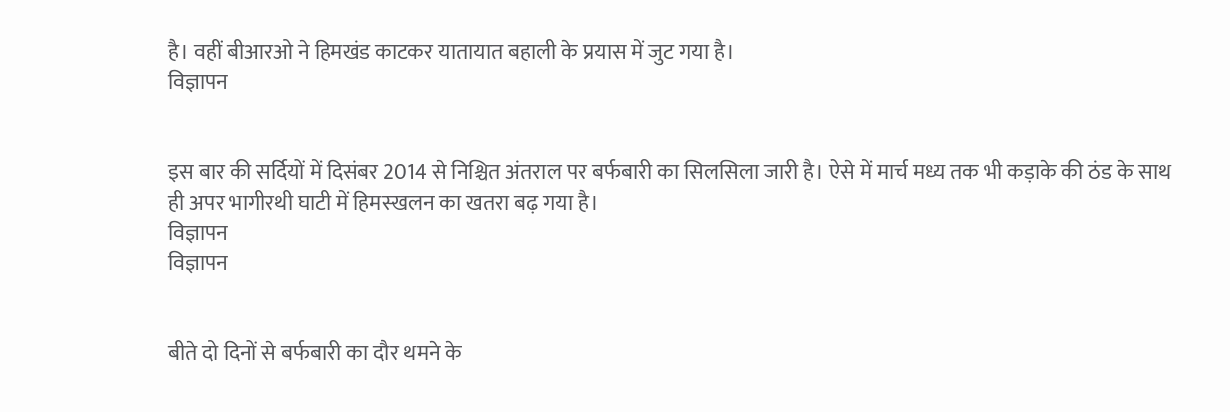है। वहीं बीआरओ ने हिमखंड काटकर यातायात बहाली के प्रयास में जुट गया है।
विज्ञापन


इस बार की सर्दियों में दिसंबर 2014 से निश्चित अंतराल पर बर्फबारी का सिलसिला जारी है। ऐसे में मार्च मध्य तक भी कड़ाके की ठंड के साथ ही अपर भागीरथी घाटी में हिमस्खलन का खतरा बढ़ गया है।
विज्ञापन
विज्ञापन


बीते दो दिनों से बर्फबारी का दौर थमने के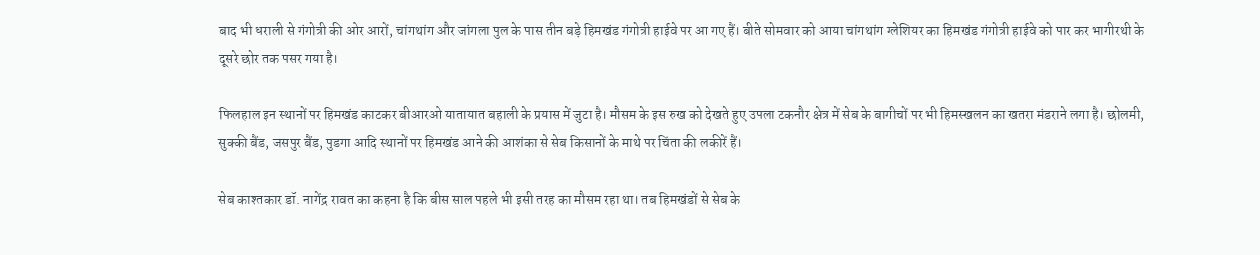बाद भी धराली से गंगोत्री की ओर आरों, चांगथांग और जांगला पुल के पास तीन बड़े हिमखंड गंगोत्री हाईवे पर आ गए हैं। बीते सोमवार को आया चांगथांग ग्लेशियर का हिमखंड गंगोत्री हाईवे को पार कर भागीरथी के दूसरे छोर तक पसर गया है।

फिलहाल इन स्थानों पर हिमखंड काटकर बीआरओ यातायात बहाली के प्रयास में जुटा है। मौसम के इस रुख को देखते हुए उपला टकनौर क्षेत्र में सेब के बागीचों पर भी हिमस्खलन का खतरा मंडराने लगा है। छोलमी, सुक्की बैंड, जसपुर बैंड, पुडगा आदि स्थानों पर हिमखंड आने की आशंका से सेब किसानों के माथे पर चिंता की लकीरें हैं।

सेब काश्तकार डॉ. नागेंद्र रावत का कहना है कि बीस साल पहले भी इसी तरह का मौसम रहा था। तब हिमखंडों से सेब के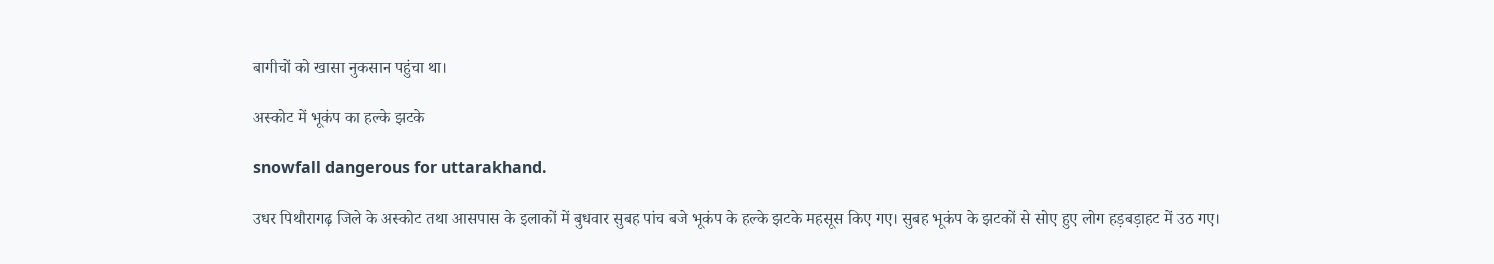बागीचों को खासा नुकसान पहुंचा था।

अस्कोट में भूकंप का हल्के झटके

snowfall dangerous for uttarakhand.

उधर पिथौरागढ़ जिले के अस्कोट तथा आसपास के इलाकों में बुधवार सुबह पांच बजे भूकंप के हल्के झटके महसूस किए गए। सुबह भूकंप के झटकों से सोए हुए लोग हड़बड़ाहट में उठ गए।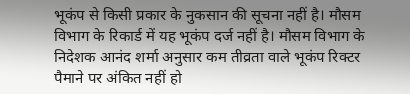भूकंप से किसी प्रकार के नुकसान की सूचना नहीं है। मौसम विभाग के रिकार्ड में यह भूकंप दर्ज नहीं है। मौसम विभाग के निदेशक आनंद शर्मा अनुसार कम तीव्रता वाले भूकंप रिक्टर पैमाने पर अंकित नहीं हो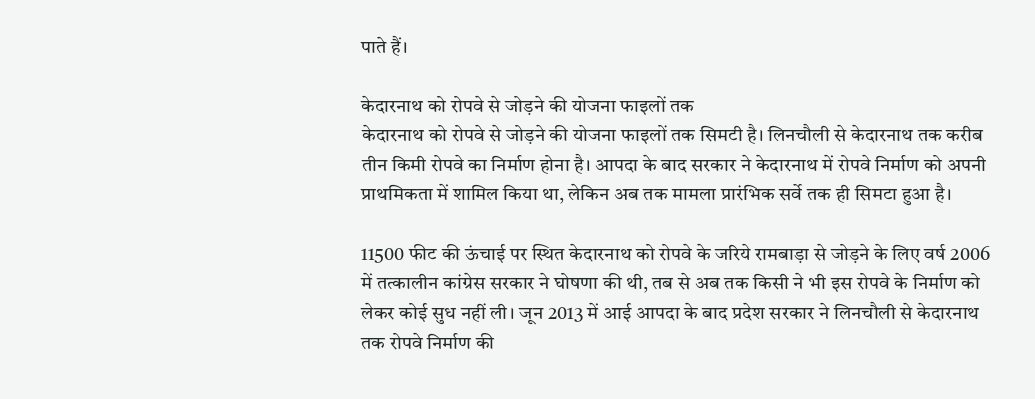पाते हैं।

केदारनाथ को रोपवे से जोड़ने की योजना फाइलों तक
केदारनाथ को रोपवे से जोड़ने की योजना फाइलों तक सिमटी है। लिनचौली से केदारनाथ तक करीब तीन किमी रोपवे का निर्माण होना है। आपदा के बाद सरकार ने केदारनाथ में रोपवे निर्माण को अपनी प्राथमिकता में शामिल किया था, लेकिन अब तक मामला प्रारंभिक सर्वे तक ही सिमटा हुआ है।

11500 फीट की ऊंचाई पर स्थित केदारनाथ को रोपवे के जरिये रामबाड़ा से जोड़ने के लिए वर्ष 2006 में तत्कालीन कांग्रेस सरकार ने घोषणा की थी, तब से अब तक किसी ने भी इस रोपवे के निर्माण को लेकर कोई सुध नहीं ली। जून 2013 में आई आपदा के बाद प्रदेश सरकार ने लिनचौली से केदारनाथ तक रोपवे निर्माण की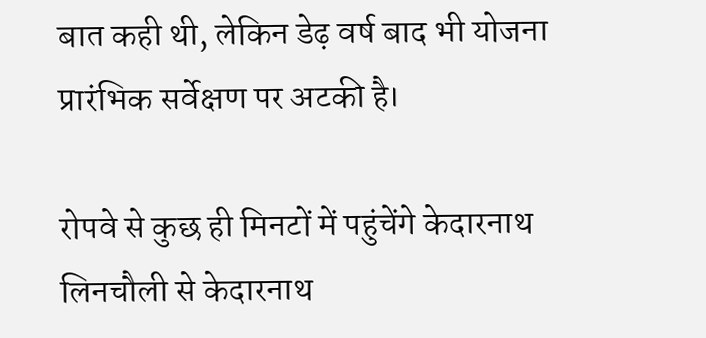बात कही थी, लेकिन डेढ़ वर्ष बाद भी योजना प्रारंभिक सर्वेक्षण पर अटकी है।

रोपवे से कुछ ही मिनटों में पहुंचेंगे केदारनाथ
लिनचौली से केदारनाथ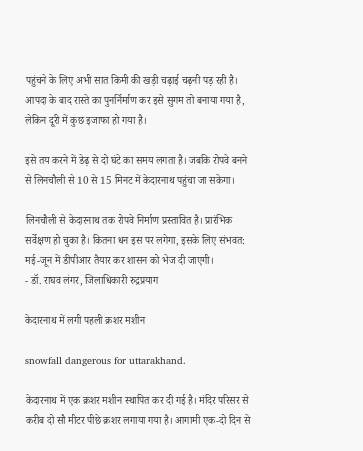पहुंचने के लिए अभी सात किमी की खड़ी चढ़ाई चढ़नी पड़ रही है। आपदा के बाद रास्ते का पुनर्निर्माण कर इसे सुगम तो बनाया गया है, लेकिन दूरी में कुछ इजाफा हो गया है।

इसे तय करने में डेढ़ से दो घंटे का समय लगता है। जबकि रोपवे बनने से लिनचौली से 10 से 15 मिनट में केदारनाथ पहुंचा जा सकेगा।

लिनचौली से केदारनाथ तक रोपवे निर्माण प्रस्तावित है। प्रारंभिक सर्वेक्षण हो चुका है। कितना धन इस पर लगेगा, इसके लिए संभवत: मई-जून में डीपीआर तैयार कर शासन को भेज दी जाएगी।
- डॉ. राघव लंगर, जिलाधिकारी रुद्रप्रयाग

केदारनाथ में लगी पहली क्रशर मशीन

snowfall dangerous for uttarakhand.

केदारनाथ में एक क्रशर मशीन स्थापित कर दी गई है। मंदिर परिसर से करीब दो सौ मीटर पीछे क्रशर लगाया गया है। आगामी एक-दो दिन से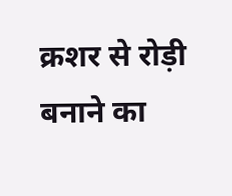क्रशर से रोड़ी बनाने का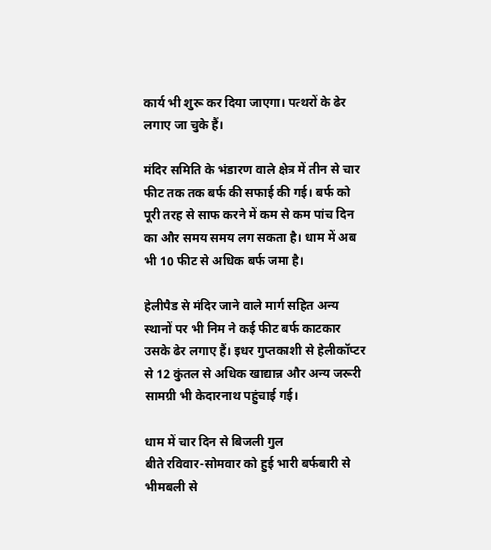कार्य भी शुरू कर दिया जाएगा। पत्थरों के ढेर लगाए जा चुके हैं।

मंदिर समिति के भंडारण वाले क्षेत्र में तीन से चार फीट तक तक बर्फ की सफाई की गई। बर्फ को पूरी तरह से साफ करने में कम से कम पांच दिन का और समय समय लग सकता है। धाम में अब भी 10 फीट से अधिक बर्फ जमा है।

हेलीपैड से मंदिर जाने वाले मार्ग सहित अन्य स्थानों पर भी निम ने कई फीट बर्फ काटकार उसके ढेर लगाए हैं। इधर गुप्तकाशी से हेलीकॉप्टर से 12 कुंतल से अधिक खाद्यान्न और अन्य जरूरी सामग्री भी केदारनाथ पहुंचाई गई।

धाम में चार दिन से बिजली गुल
बीते रविवार-सोमवार को हुई भारी बर्फबारी से भीमबली से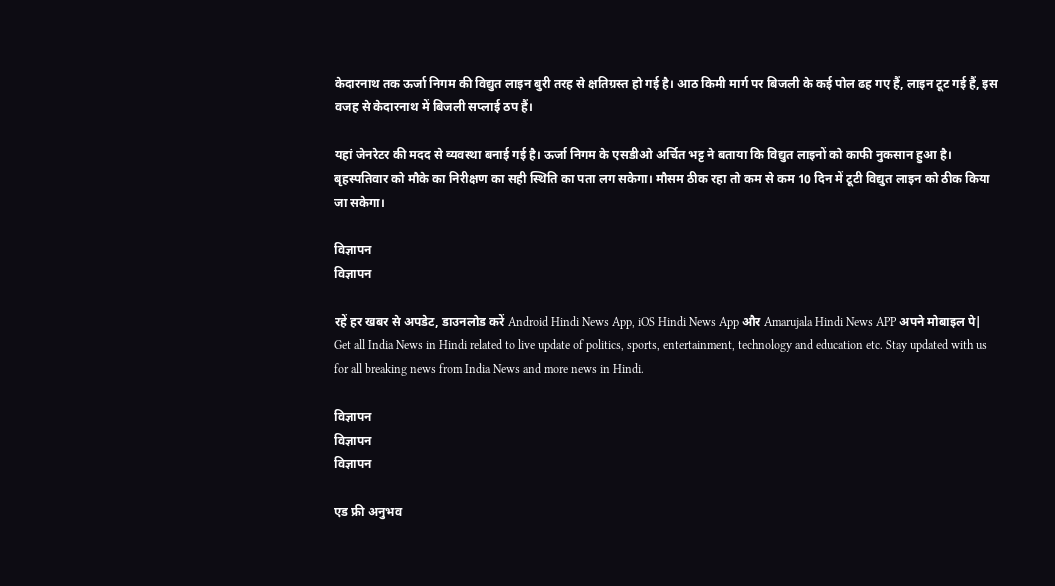केदारनाथ तक ऊर्जा निगम की विद्युत लाइन बुरी तरह से क्षतिग्रस्त हो गई है। आठ किमी मार्ग पर बिजली के कई पोल ढह गए हैं, लाइन टूट गई हैं, इस वजह से केदारनाथ में बिजली सप्लाई ठप हैं।

यहां जेनरेटर की मदद से व्यवस्था बनाई गई है। ऊर्जा निगम के एसडीओ अर्चित भट्ट ने बताया कि विद्युत लाइनों को काफी नुकसान हुआ है। बृहस्पतिवार को मौके का निरीक्षण का सही स्थिति का पता लग सकेगा। मौसम ठीक रहा तो कम से कम 10 दिन में टूटी विद्युत लाइन को ठीक किया जा सकेगा।

विज्ञापन
विज्ञापन

रहें हर खबर से अपडेट, डाउनलोड करें Android Hindi News App, iOS Hindi News App और Amarujala Hindi News APP अपने मोबाइल पे|
Get all India News in Hindi related to live update of politics, sports, entertainment, technology and education etc. Stay updated with us for all breaking news from India News and more news in Hindi.

विज्ञापन
विज्ञापन
विज्ञापन

एड फ्री अनुभव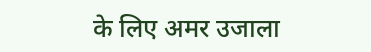के लिए अमर उजाला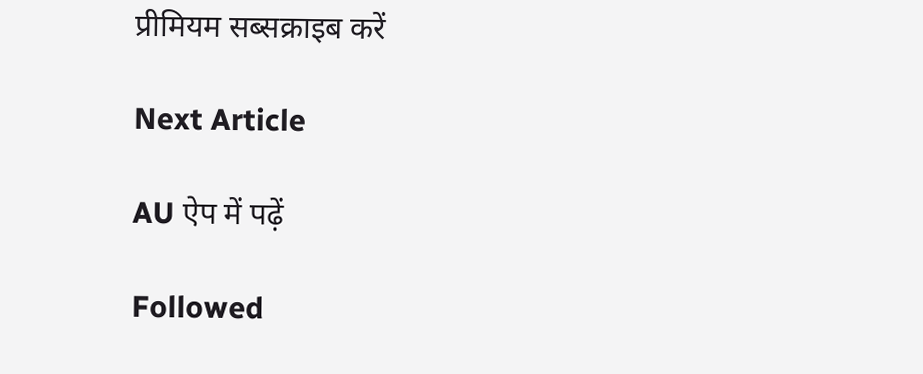प्रीमियम सब्सक्राइब करें

Next Article

AU ऐप में पढ़ें

Followed